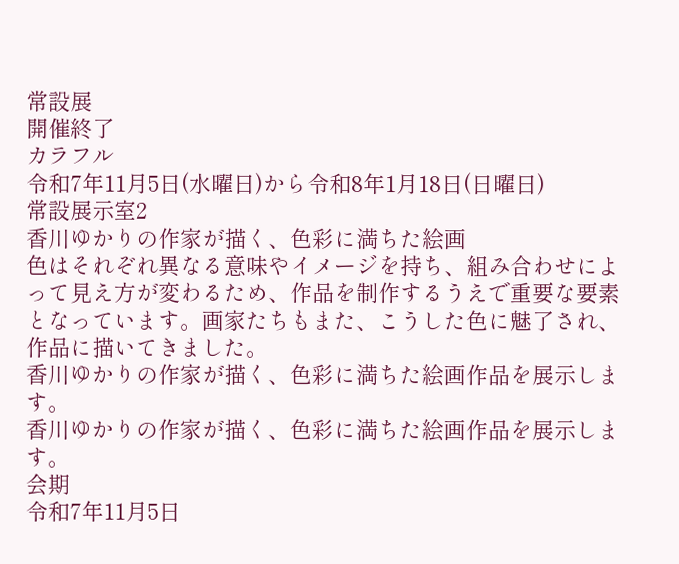常設展
開催終了
カラフル
令和7年11月5日(水曜日)から令和8年1月18日(日曜日)
常設展示室2
香川ゆかりの作家が描く、色彩に満ちた絵画
色はそれぞれ異なる意味やイメージを持ち、組み合わせによって見え方が変わるため、作品を制作するうえで重要な要素となっています。画家たちもまた、こうした色に魅了され、作品に描いてきました。
香川ゆかりの作家が描く、色彩に満ちた絵画作品を展示します。
香川ゆかりの作家が描く、色彩に満ちた絵画作品を展示します。
会期
令和7年11月5日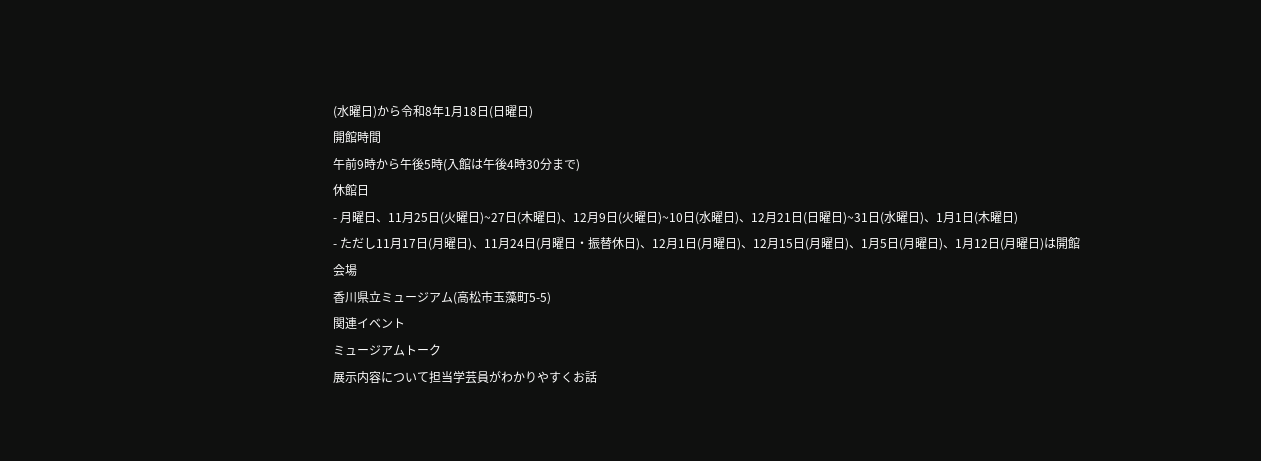(水曜日)から令和8年1月18日(日曜日)
開館時間
午前9時から午後5時(入館は午後4時30分まで)
休館日
- 月曜日、11月25日(火曜日)~27日(木曜日)、12月9日(火曜日)~10日(水曜日)、12月21日(日曜日)~31日(水曜日)、1月1日(木曜日)
- ただし11月17日(月曜日)、11月24日(月曜日・振替休日)、12月1日(月曜日)、12月15日(月曜日)、1月5日(月曜日)、1月12日(月曜日)は開館
会場
香川県立ミュージアム(高松市玉藻町5-5)
関連イベント
ミュージアムトーク
展示内容について担当学芸員がわかりやすくお話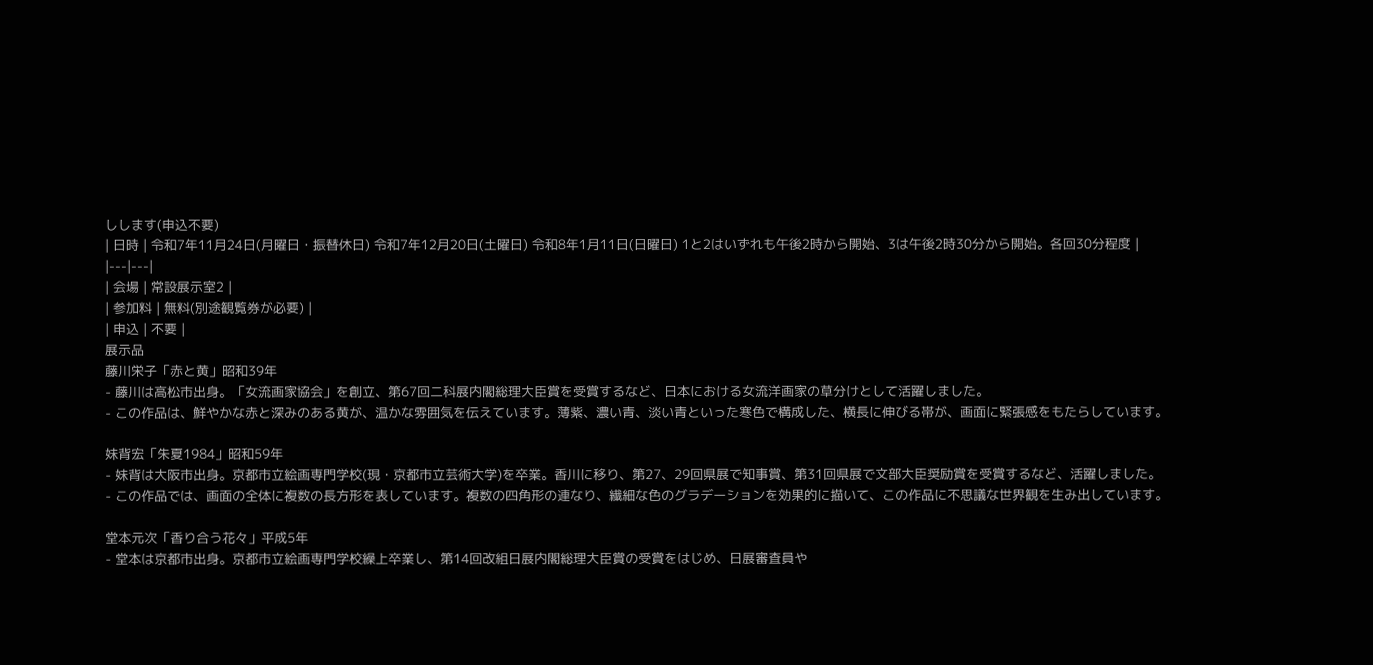しします(申込不要)
| 日時 | 令和7年11月24日(月曜日・振替休日) 令和7年12月20日(土曜日) 令和8年1月11日(日曜日) 1と2はいずれも午後2時から開始、3は午後2時30分から開始。各回30分程度 |
|---|---|
| 会場 | 常設展示室2 |
| 参加料 | 無料(別途観覧券が必要) |
| 申込 | 不要 |
展示品
藤川栄子「赤と黄」昭和39年
- 藤川は高松市出身。「女流画家協会」を創立、第67回二科展内閣総理大臣賞を受賞するなど、日本における女流洋画家の草分けとして活躍しました。
- この作品は、鮮やかな赤と深みのある黄が、温かな雰囲気を伝えています。薄紫、濃い青、淡い青といった寒色で構成した、横長に伸びる帯が、画面に緊張感をもたらしています。

妹背宏「朱夏1984」昭和59年
- 妹背は大阪市出身。京都市立絵画専門学校(現・京都市立芸術大学)を卒業。香川に移り、第27、29回県展で知事賞、第31回県展で文部大臣奨励賞を受賞するなど、活躍しました。
- この作品では、画面の全体に複数の長方形を表しています。複数の四角形の連なり、繊細な色のグラデーションを効果的に描いて、この作品に不思議な世界観を生み出しています。

堂本元次「香り合う花々」平成5年
- 堂本は京都市出身。京都市立絵画専門学校繰上卒業し、第14回改組日展内閣総理大臣賞の受賞をはじめ、日展審査員や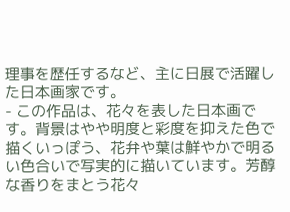理事を歴任するなど、主に日展で活躍した日本画家です。
- この作品は、花々を表した日本画です。背景はやや明度と彩度を抑えた色で描くいっぽう、花弁や葉は鮮やかで明るい色合いで写実的に描いています。芳醇な香りをまとう花々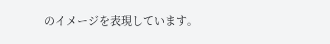のイメージを表現しています。